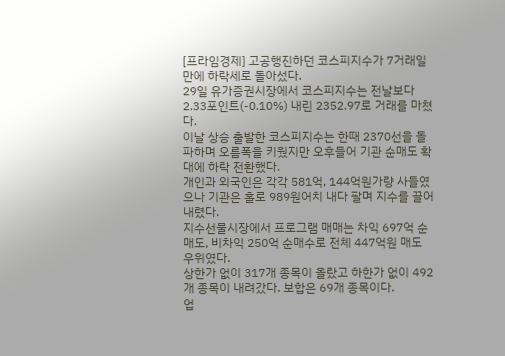[프라임경제] 고공행진하던 코스피지수가 7거래일만에 하락세로 돌아섰다.
29일 유가증권시장에서 코스피지수는 전날보다 2.33포인트(-0.10%) 내린 2352.97로 거래를 마쳤다.
이날 상승 출발한 코스피지수는 한때 2370선을 돌파하며 오름폭을 키웠지만 오후들어 기관 순매도 확대에 하락 전환했다.
개인과 외국인은 각각 581억, 144억원가량 사들였으나 기관은 홀로 989원어치 내다 팔며 지수를 끌어내렸다.
지수선물시장에서 프로그램 매매는 차익 697억 순매도, 비차익 250억 순매수로 전체 447억원 매도 우위였다.
상한가 없이 317개 종목이 올랐고 하한가 없이 492개 종목이 내려갔다. 보합은 69개 종목이다.
업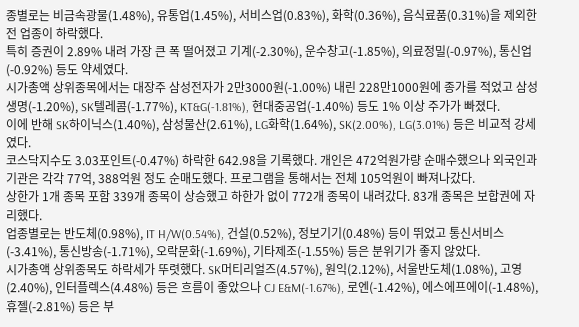종별로는 비금속광물(1.48%), 유통업(1.45%), 서비스업(0.83%), 화학(0.36%), 음식료품(0.31%)을 제외한 전 업종이 하락했다.
특히 증권이 2.89% 내려 가장 큰 폭 떨어졌고 기계(-2.30%), 운수창고(-1.85%), 의료정밀(-0.97%), 통신업(-0.92%) 등도 약세였다.
시가총액 상위종목에서는 대장주 삼성전자가 2만3000원(-1.00%) 내린 228만1000원에 종가를 적었고 삼성생명(-1.20%), SK텔레콤(-1.77%), KT&G(-1.81%), 현대중공업(-1.40%) 등도 1% 이상 주가가 빠졌다.
이에 반해 SK하이닉스(1.40%), 삼성물산(2.61%), LG화학(1.64%), SK(2.00%), LG(3.01%) 등은 비교적 강세였다.
코스닥지수도 3.03포인트(-0.47%) 하락한 642.98을 기록했다. 개인은 472억원가량 순매수했으나 외국인과 기관은 각각 77억, 388억원 정도 순매도했다. 프로그램을 통해서는 전체 105억원이 빠져나갔다.
상한가 1개 종목 포함 339개 종목이 상승했고 하한가 없이 772개 종목이 내려갔다. 83개 종목은 보합권에 자리했다.
업종별로는 반도체(0.98%), IT H/W(0.54%), 건설(0.52%), 정보기기(0.48%) 등이 뛰었고 통신서비스(-3.41%), 통신방송(-1.71%), 오락문화(-1.69%), 기타제조(-1.55%) 등은 분위기가 좋지 않았다.
시가총액 상위종목도 하락세가 뚜렷했다. SK머티리얼즈(4.57%), 원익(2.12%), 서울반도체(1.08%), 고영(2.40%), 인터플렉스(4.48%) 등은 흐름이 좋았으나 CJ E&M(-1.67%), 로엔(-1.42%), 에스에프에이(-1.48%), 휴젤(-2.81%) 등은 부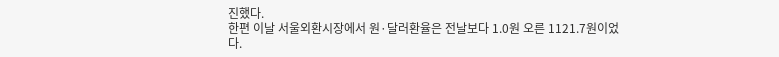진했다.
한편 이날 서울외환시장에서 원·달러환율은 전날보다 1.0원 오른 1121.7원이었다.